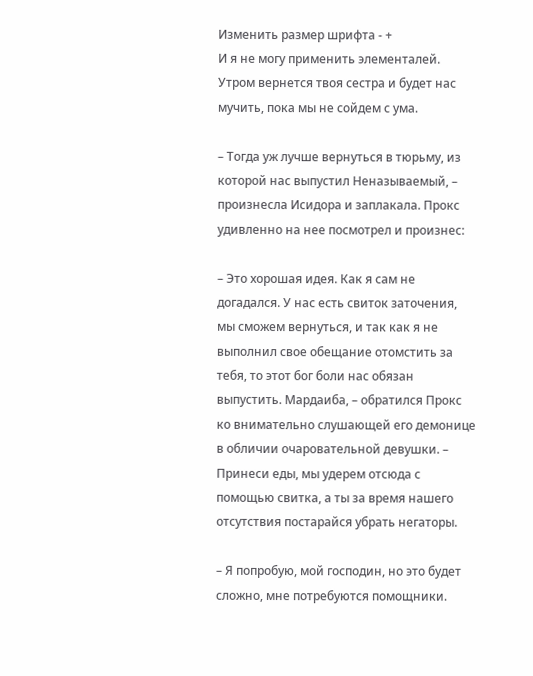Изменить размер шрифта - +
И я не могу применить элементалей. Утром вернется твоя сестра и будет нас мучить, пока мы не сойдем с ума.

– Тогда уж лучше вернуться в тюрьму, из которой нас выпустил Неназываемый, – произнесла Исидора и заплакала. Прокс удивленно на нее посмотрел и произнес:

– Это хорошая идея. Как я сам не догадался. У нас есть свиток заточения, мы сможем вернуться, и так как я не выполнил свое обещание отомстить за тебя, то этот бог боли нас обязан выпустить. Мардаиба, – обратился Прокс ко внимательно слушающей его демонице в обличии очаровательной девушки. – Принеси еды, мы удерем отсюда с помощью свитка, а ты за время нашего отсутствия постарайся убрать негаторы.

– Я попробую, мой господин, но это будет сложно, мне потребуются помощники.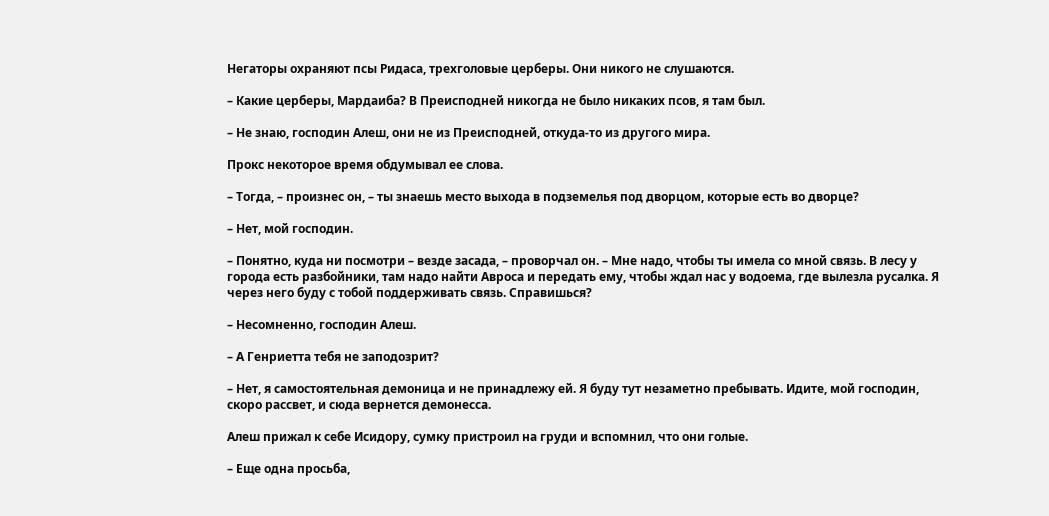Негаторы охраняют псы Ридаса, трехголовые церберы. Они никого не слушаются.

– Какие церберы, Мардаиба? В Преисподней никогда не было никаких псов, я там был.

– Не знаю, господин Алеш, они не из Преисподней, откуда-то из другого мира.

Прокс некоторое время обдумывал ее слова.

– Тогда, – произнес он, – ты знаешь место выхода в подземелья под дворцом, которые есть во дворце?

– Нет, мой господин.

– Понятно, куда ни посмотри – везде засада, – проворчал он. – Мне надо, чтобы ты имела со мной связь. В лесу у города есть разбойники, там надо найти Авроса и передать ему, чтобы ждал нас у водоема, где вылезла русалка. Я через него буду с тобой поддерживать связь. Справишься?

– Несомненно, господин Алеш.

– А Генриетта тебя не заподозрит?

– Нет, я самостоятельная демоница и не принадлежу ей. Я буду тут незаметно пребывать. Идите, мой господин, скоро рассвет, и сюда вернется демонесса.

Алеш прижал к себе Исидору, сумку пристроил на груди и вспомнил, что они голые.

– Еще одна просьба,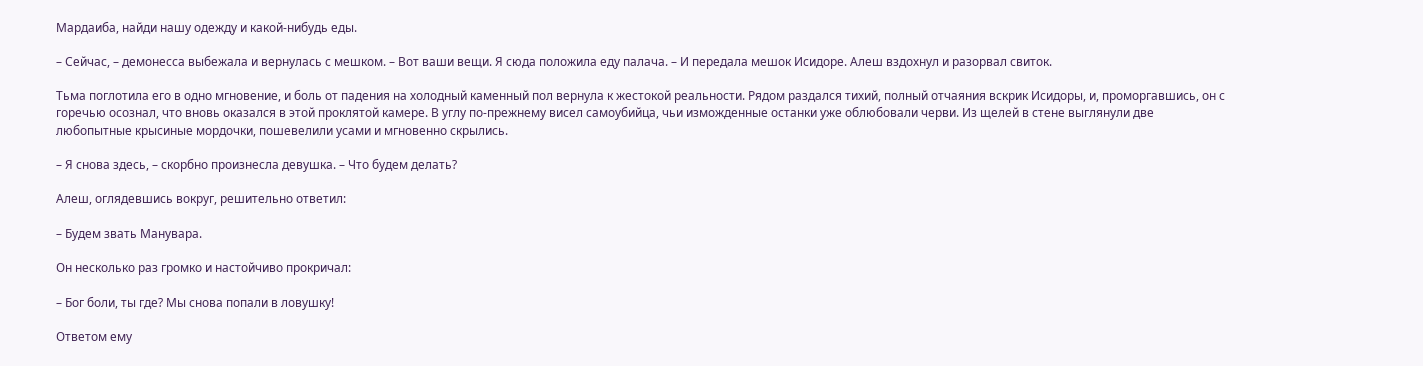Мардаиба, найди нашу одежду и какой-нибудь еды.

– Сейчас, – демонесса выбежала и вернулась с мешком. – Вот ваши вещи. Я сюда положила еду палача. – И передала мешок Исидоре. Алеш вздохнул и разорвал свиток.

Тьма поглотила его в одно мгновение, и боль от падения на холодный каменный пол вернула к жестокой реальности. Рядом раздался тихий, полный отчаяния вскрик Исидоры, и, проморгавшись, он с горечью осознал, что вновь оказался в этой проклятой камере. В углу по-прежнему висел самоубийца, чьи изможденные останки уже облюбовали черви. Из щелей в стене выглянули две любопытные крысиные мордочки, пошевелили усами и мгновенно скрылись.

– Я снова здесь, – скорбно произнесла девушка. – Что будем делать?

Алеш, оглядевшись вокруг, решительно ответил:

– Будем звать Манувара.

Он несколько раз громко и настойчиво прокричал:

– Бог боли, ты где? Мы снова попали в ловушку!

Ответом ему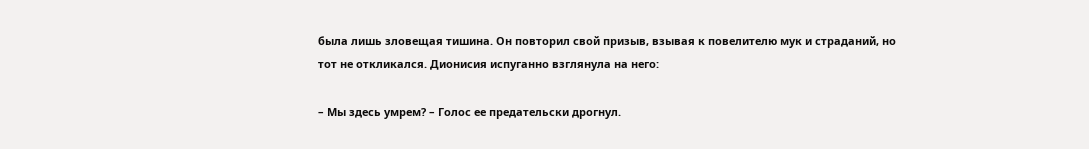была лишь зловещая тишина. Он повторил свой призыв, взывая к повелителю мук и страданий, но тот не откликался. Дионисия испуганно взглянула на него:

– Мы здесь умрем? – Голос ее предательски дрогнул.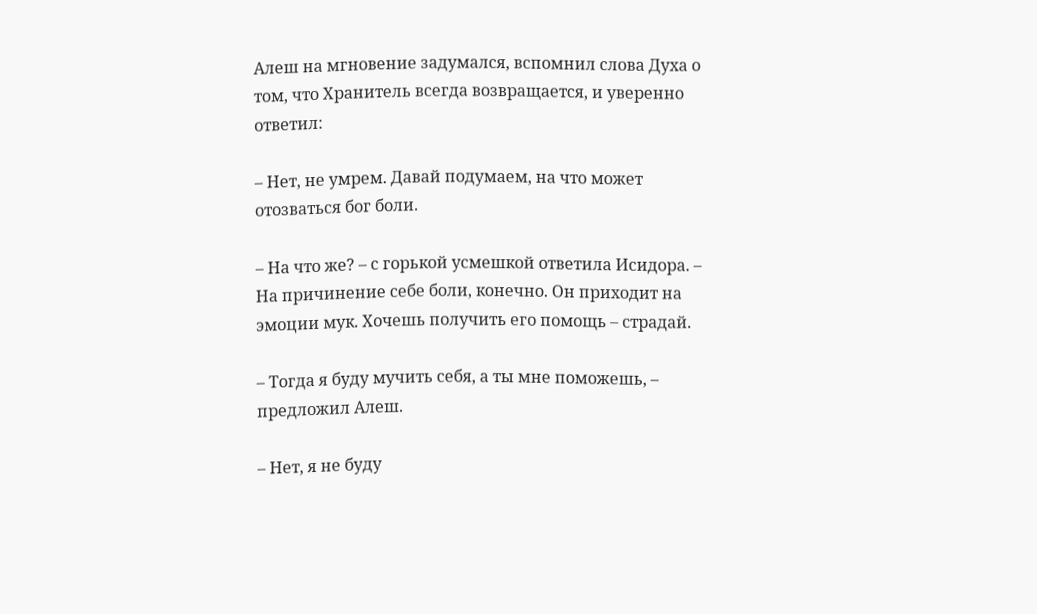Алеш на мгновение задумался, вспомнил слова Духа о том, что Хранитель всегда возвращается, и уверенно ответил:

– Нет, не умрем. Давай подумаем, на что может отозваться бог боли.

– На что же? – с горькой усмешкой ответила Исидора. – На причинение себе боли, конечно. Он приходит на эмоции мук. Хочешь получить его помощь – страдай.

– Тогда я буду мучить себя, а ты мне поможешь, – предложил Алеш.

– Нет, я не буду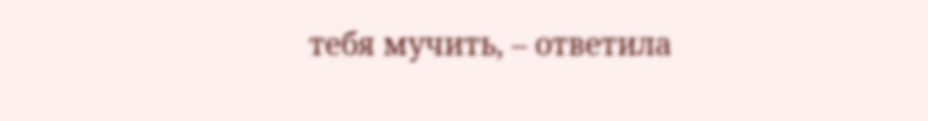тебя мучить, – ответила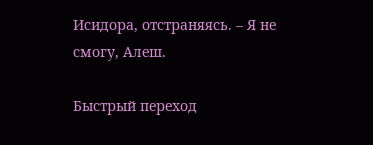Исидора, отстраняясь. – Я не смогу, Алеш.

Быстрый переход